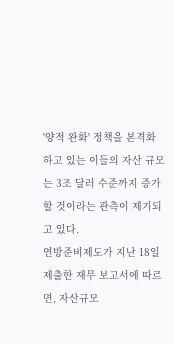'양적 완화' 정책을 본격화하고 있는 이들의 자산 규모는 3조 달러 수준까지 증가할 것이라는 관측이 제기되고 있다.
연방준비제도가 지난 18일 제출한 재무 보고서에 따르면, 자산규모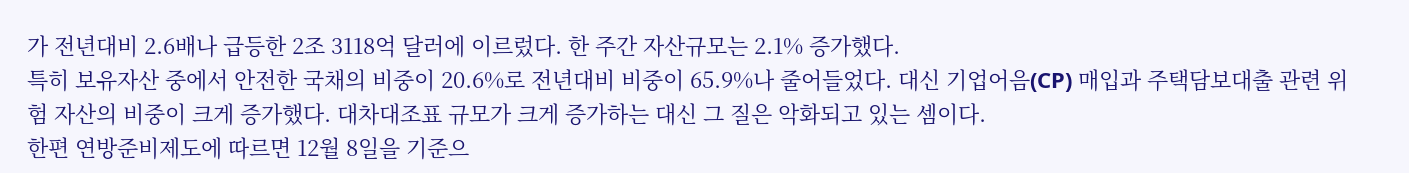가 전년대비 2.6배나 급등한 2조 3118억 달러에 이르렀다. 한 주간 자산규모는 2.1% 증가했다.
특히 보유자산 중에서 안전한 국채의 비중이 20.6%로 전년대비 비중이 65.9%나 줄어들었다. 대신 기업어음(CP) 매입과 주택담보대출 관련 위험 자산의 비중이 크게 증가했다. 대차대조표 규모가 크게 증가하는 대신 그 질은 악화되고 있는 셈이다.
한편 연방준비제도에 따르면 12월 8일을 기준으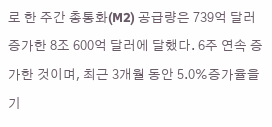로 한 주간 총통화(M2) 공급량은 739억 달러 증가한 8조 600억 달러에 달했다. 6주 연속 증가한 것이며, 최근 3개월 동안 5.0%증가율을 기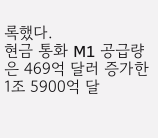록했다.
현금 통화 M1 공급량은 469억 달러 증가한 1조 5900억 달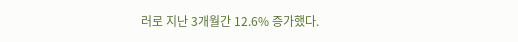러로 지난 3개월간 12.6% 증가했다.